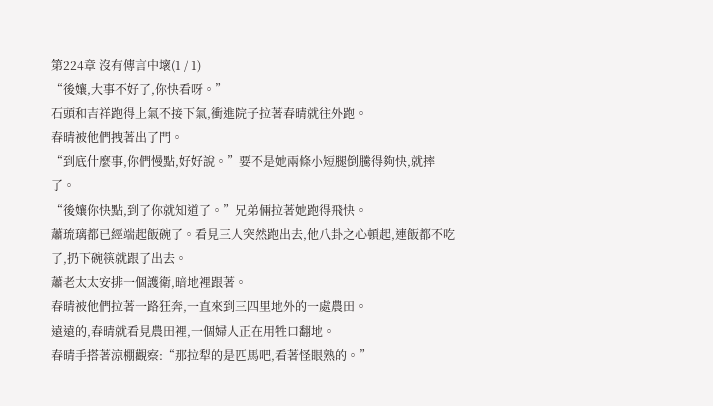第224章 沒有傳言中壞(1 / 1)
“後孃,大事不好了,你快看呀。”
石頭和吉祥跑得上氣不接下氣,衝進院子拉著春晴就往外跑。
春晴被他們拽著出了門。
“到底什麼事,你們慢點,好好說。”要不是她兩條小短腿倒騰得夠快,就摔了。
“後孃你快點,到了你就知道了。”兄弟倆拉著她跑得飛快。
蕭琉璃都已經端起飯碗了。看見三人突然跑出去,他八卦之心頓起,連飯都不吃了,扔下碗筷就跟了出去。
蕭老太太安排一個護衛,暗地裡跟著。
春晴被他們拉著一路狂奔,一直來到三四里地外的一處農田。
遠遠的,春晴就看見農田裡,一個婦人正在用牲口翻地。
春晴手搭著涼棚觀察:“那拉犁的是匹馬吧,看著怪眼熟的。”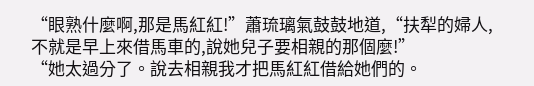“眼熟什麼啊,那是馬紅紅!”蕭琉璃氣鼓鼓地道,“扶犁的婦人,不就是早上來借馬車的,說她兒子要相親的那個麼!”
“她太過分了。說去相親我才把馬紅紅借給她們的。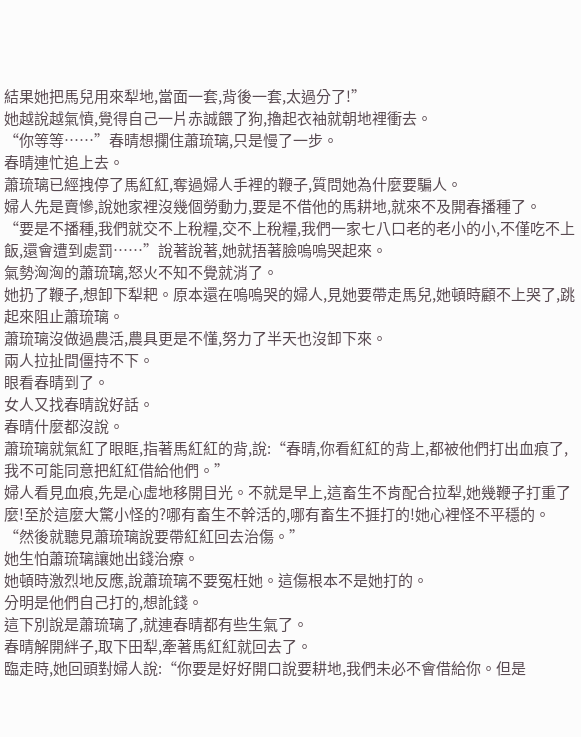結果她把馬兒用來犁地,當面一套,背後一套,太過分了!”
她越說越氣憤,覺得自己一片赤誠餵了狗,擼起衣袖就朝地裡衝去。
“你等等……”春晴想攔住蕭琉璃,只是慢了一步。
春晴連忙追上去。
蕭琉璃已經拽停了馬紅紅,奪過婦人手裡的鞭子,質問她為什麼要騙人。
婦人先是賣慘,說她家裡沒幾個勞動力,要是不借他的馬耕地,就來不及開春播種了。
“要是不播種,我們就交不上稅糧,交不上稅糧,我們一家七八口老的老小的小,不僅吃不上飯,還會遭到處罰……”說著說著,她就捂著臉嗚嗚哭起來。
氣勢洶洶的蕭琉璃,怒火不知不覺就消了。
她扔了鞭子,想卸下犁耙。原本還在嗚嗚哭的婦人,見她要帶走馬兒,她頓時顧不上哭了,跳起來阻止蕭琉璃。
蕭琉璃沒做過農活,農具更是不懂,努力了半天也沒卸下來。
兩人拉扯間僵持不下。
眼看春晴到了。
女人又找春晴說好話。
春晴什麼都沒說。
蕭琉璃就氣紅了眼眶,指著馬紅紅的背,說:“春晴,你看紅紅的背上,都被他們打出血痕了,我不可能同意把紅紅借給他們。”
婦人看見血痕,先是心虛地移開目光。不就是早上,這畜生不肯配合拉犁,她幾鞭子打重了麼!至於這麼大驚小怪的?哪有畜生不幹活的,哪有畜生不捱打的!她心裡怪不平穩的。
“然後就聽見蕭琉璃說要帶紅紅回去治傷。”
她生怕蕭琉璃讓她出錢治療。
她頓時激烈地反應,說蕭琉璃不要冤枉她。這傷根本不是她打的。
分明是他們自己打的,想訛錢。
這下別說是蕭琉璃了,就連春晴都有些生氣了。
春晴解開絆子,取下田犁,牽著馬紅紅就回去了。
臨走時,她回頭對婦人說:“你要是好好開口說要耕地,我們未必不會借給你。但是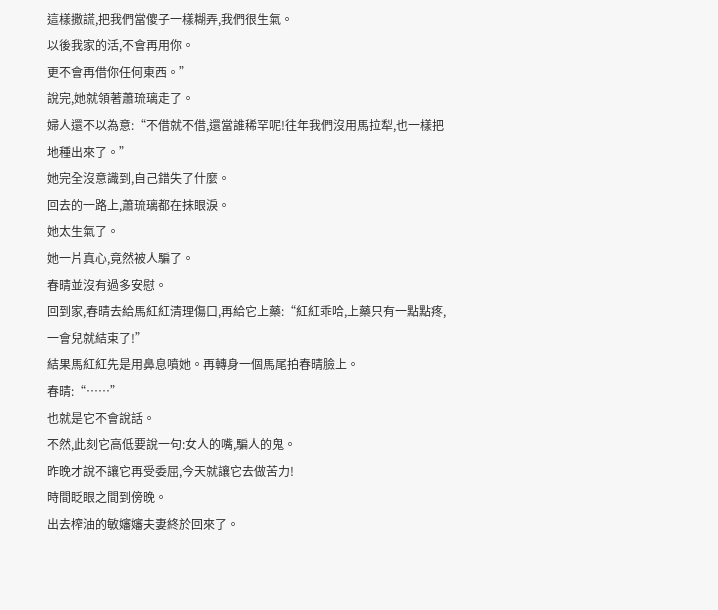這樣撒謊,把我們當傻子一樣糊弄,我們很生氣。
以後我家的活,不會再用你。
更不會再借你任何東西。”
說完,她就領著蕭琉璃走了。
婦人還不以為意:“不借就不借,還當誰稀罕呢!往年我們沒用馬拉犁,也一樣把地種出來了。”
她完全沒意識到,自己錯失了什麼。
回去的一路上,蕭琉璃都在抹眼淚。
她太生氣了。
她一片真心,竟然被人騙了。
春晴並沒有過多安慰。
回到家,春晴去給馬紅紅清理傷口,再給它上藥:“紅紅乖哈,上藥只有一點點疼,一會兒就結束了!”
結果馬紅紅先是用鼻息噴她。再轉身一個馬尾拍春晴臉上。
春晴:“……”
也就是它不會說話。
不然,此刻它高低要說一句:女人的嘴,騙人的鬼。
昨晚才說不讓它再受委屈,今天就讓它去做苦力!
時間眨眼之間到傍晚。
出去榨油的敏嬸嬸夫妻終於回來了。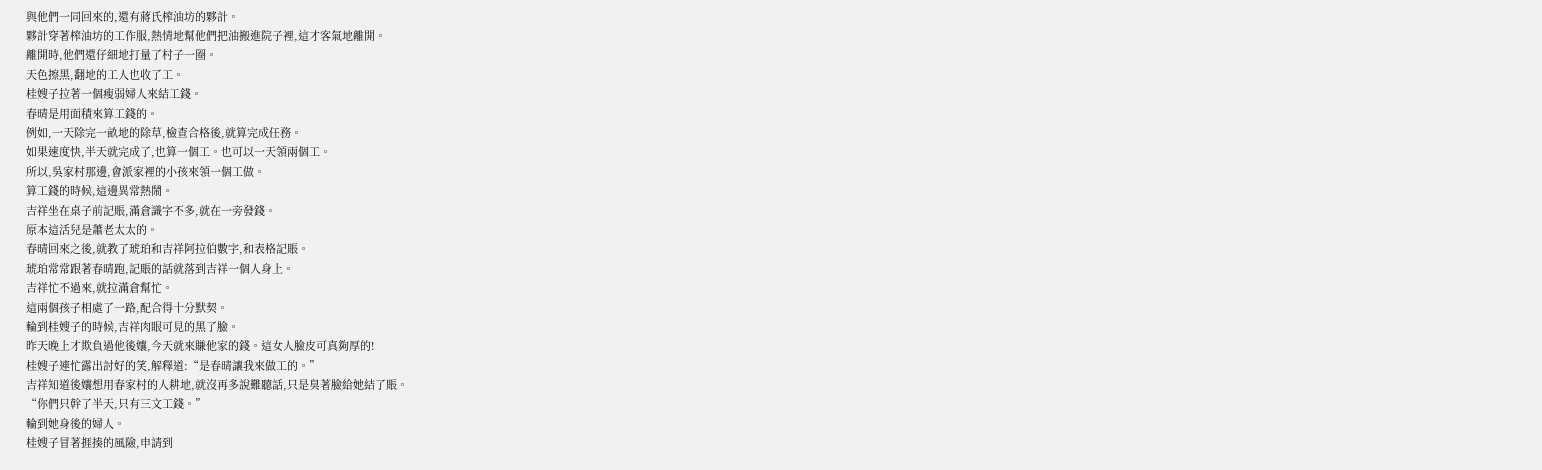與他們一同回來的,還有蔣氏榨油坊的夥計。
夥計穿著榨油坊的工作服,熱情地幫他們把油搬進院子裡,這才客氣地離開。
離開時,他們還仔細地打量了村子一圈。
天色擦黑,翻地的工人也收了工。
桂嫂子拉著一個瘦弱婦人來結工錢。
春晴是用面積來算工錢的。
例如,一天除完一畝地的除草,檢查合格後,就算完成任務。
如果速度快,半天就完成了,也算一個工。也可以一天領兩個工。
所以,吳家村那邊,會派家裡的小孩來領一個工做。
算工錢的時候,這邊異常熱鬧。
吉祥坐在桌子前記賬,滿倉識字不多,就在一旁發錢。
原本這活兒是蕭老太太的。
春晴回來之後,就教了琥珀和吉祥阿拉伯數字,和表格記賬。
琥珀常常跟著春晴跑,記賬的話就落到吉祥一個人身上。
吉祥忙不過來,就拉滿倉幫忙。
這兩個孩子相處了一路,配合得十分默契。
輪到桂嫂子的時候,吉祥肉眼可見的黑了臉。
昨天晚上才欺負過他後孃,今天就來賺他家的錢。這女人臉皮可真夠厚的!
桂嫂子連忙露出討好的笑,解釋道:“是春晴讓我來做工的。”
吉祥知道後孃想用春家村的人耕地,就沒再多說難聽話,只是臭著臉給她結了賬。
“你們只幹了半天,只有三文工錢。”
輪到她身後的婦人。
桂嫂子冒著捱揍的風險,申請到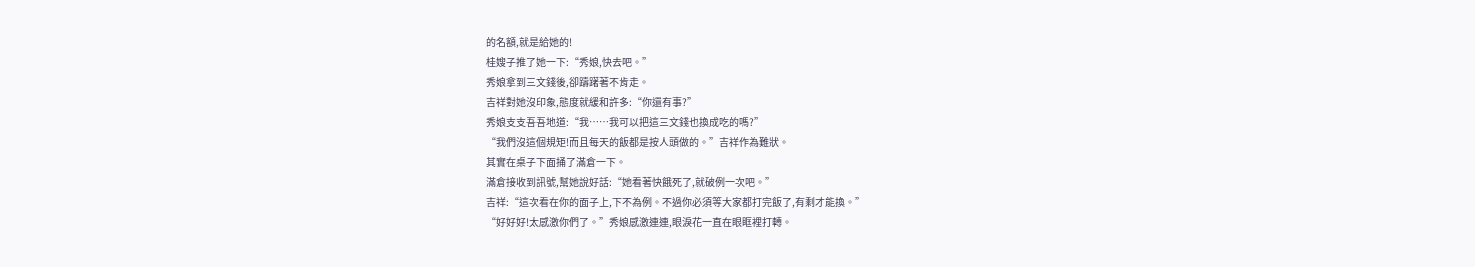的名額,就是給她的!
桂嫂子推了她一下:“秀娘,快去吧。”
秀娘拿到三文錢後,卻躊躇著不肯走。
吉祥對她沒印象,態度就緩和許多:“你還有事?”
秀娘支支吾吾地道:“我……我可以把這三文錢也換成吃的嗎?”
“我們沒這個規矩!而且每天的飯都是按人頭做的。”吉祥作為難狀。
其實在桌子下面捅了滿倉一下。
滿倉接收到訊號,幫她說好話:“她看著快餓死了,就破例一次吧。”
吉祥:“這次看在你的面子上,下不為例。不過你必須等大家都打完飯了,有剩才能換。”
“好好好!太感激你們了。”秀娘感激連連,眼淚花一直在眼眶裡打轉。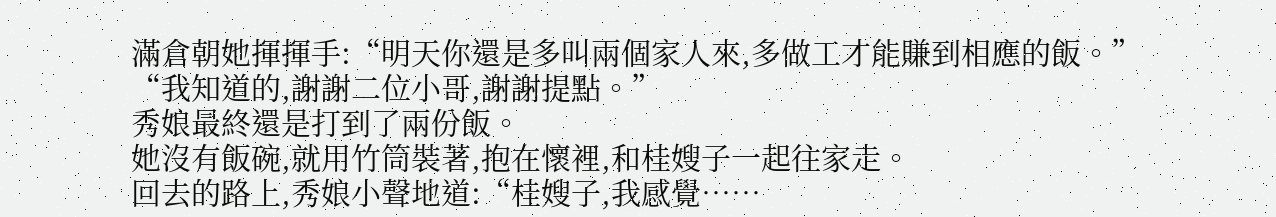滿倉朝她揮揮手:“明天你還是多叫兩個家人來,多做工才能賺到相應的飯。”
“我知道的,謝謝二位小哥,謝謝提點。”
秀娘最終還是打到了兩份飯。
她沒有飯碗,就用竹筒裝著,抱在懷裡,和桂嫂子一起往家走。
回去的路上,秀娘小聲地道:“桂嫂子,我感覺……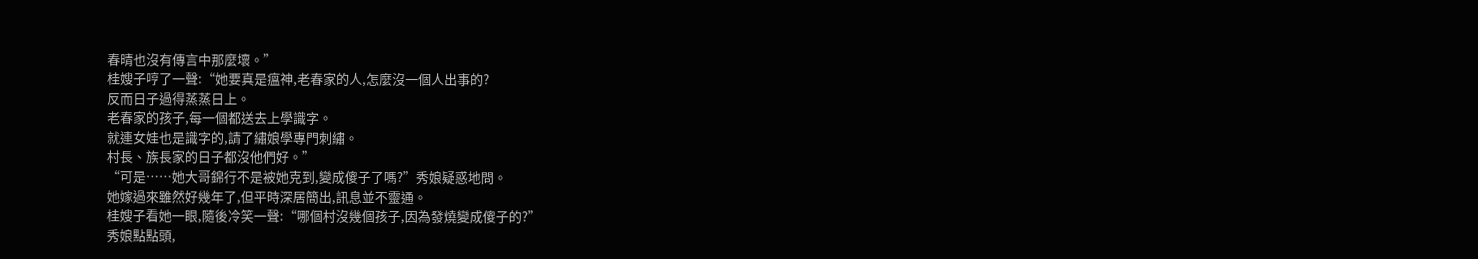春晴也沒有傳言中那麼壞。”
桂嫂子哼了一聲:“她要真是瘟神,老春家的人,怎麼沒一個人出事的?
反而日子過得蒸蒸日上。
老春家的孩子,每一個都送去上學識字。
就連女娃也是識字的,請了繡娘學專門刺繡。
村長、族長家的日子都沒他們好。”
“可是……她大哥錦行不是被她克到,變成傻子了嗎?”秀娘疑惑地問。
她嫁過來雖然好幾年了,但平時深居簡出,訊息並不靈通。
桂嫂子看她一眼,隨後冷笑一聲:“哪個村沒幾個孩子,因為發燒變成傻子的?”
秀娘點點頭,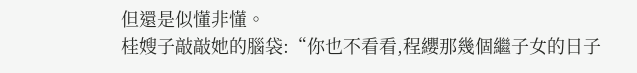但還是似懂非懂。
桂嫂子敲敲她的腦袋:“你也不看看,程纓那幾個繼子女的日子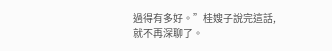過得有多好。”桂嫂子說完這話,就不再深聊了。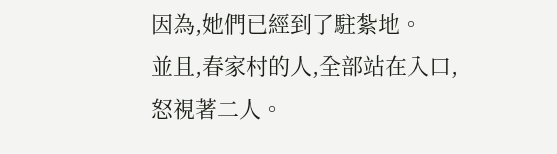因為,她們已經到了駐紮地。
並且,春家村的人,全部站在入口,怒視著二人。